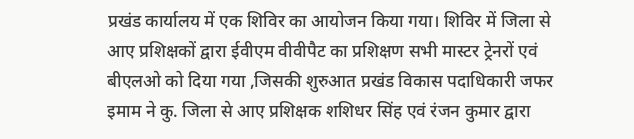प्रखंड कार्यालय में एक शिविर का आयोजन किया गया। शिविर में जिला से आए प्रशिक्षकों द्वारा ईवीएम वीवीपैट का प्रशिक्षण सभी मास्टर ट्रेनरों एवं बीएलओ को दिया गया ,जिसकी शुरुआत प्रखंड विकास पदाधिकारी जफर इमाम ने कु. जिला से आए प्रशिक्षक शशिधर सिंह एवं रंजन कुमार द्वारा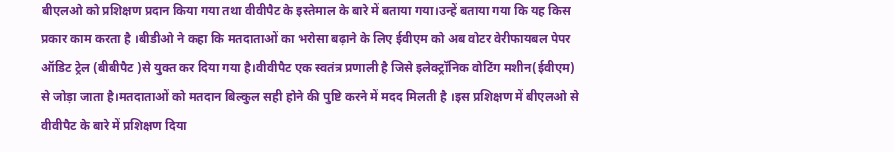बीएलओ को प्रशिक्षण प्रदान किया गया तथा वीवीपैट के इस्तेमाल के बारे में बताया गया।उन्हें बताया गया कि यह किस प्रकार काम करता है ।बीडीओ ने कहा कि मतदाताओं का भरोसा बढ़ाने के लिए ईवीएम को अब वोटर वेरीफायबल पेपर ऑडिट ट्रेल (बीबीपैट )से युक्त कर दिया गया है।वीवीपैट एक स्वतंत्र प्रणाली है जिसे इलेक्ट्रॉनिक वोटिंग मशीन(ईवीएम) से जोड़ा जाता है।मतदाताओं को मतदान बिल्कुल सही होने की पुष्टि करने में मदद मिलती है ।इस प्रशिक्षण में बीएलओ से वीवीपैट के बारे में प्रशिक्षण दिया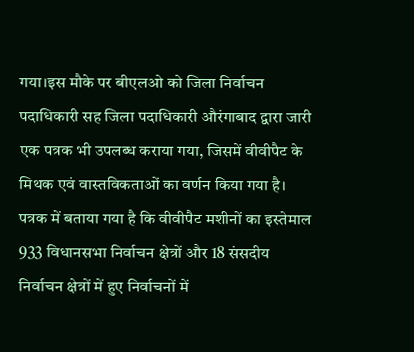गया।इस मौके पर बीएलओ को जिला निर्वाचन पदाधिकारी सह जिला पदाधिकारी औरंगाबाद द्वारा जारी एक पत्रक भी उपलब्ध कराया गया, जिसमें वीवीपैट के मिथक एवं वास्तविकताओं का वर्णन किया गया है। पत्रक में बताया गया है कि वीवीपैट मशीनों का इस्तेमाल 933 विधानसभा निर्वाचन क्षेत्रों और 18 संसदीय निर्वाचन क्षेत्रों में हुए निर्वाचनों में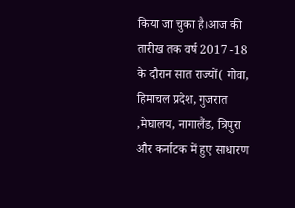किया जा चुका है।आज की तारीख तक वर्ष 2017 -18 के दौरान सात राज्यों( गोवा, हिमाचल प्रदेश, गुजरात ,मेघालय, नागालैंड, त्रिपुरा और कर्नाटक में हुए साधारण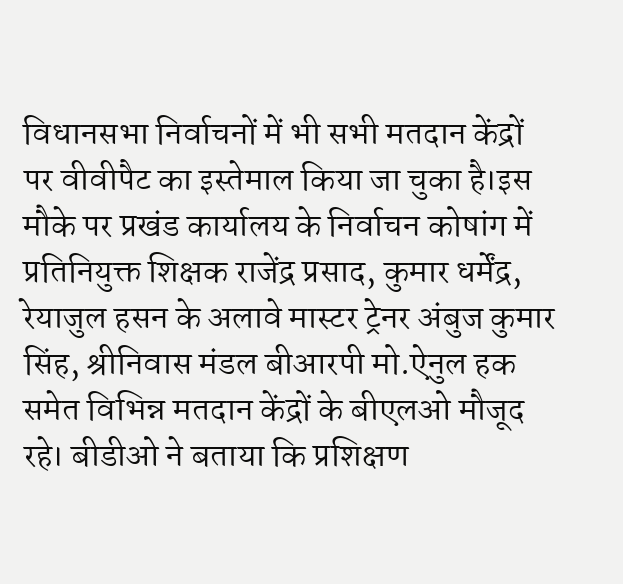विधानसभा निर्वाचनों में भी सभी मतदान केंद्रों पर वीवीपैट का इस्तेमाल किया जा चुका है।इस मौके पर प्रखंड कार्यालय के निर्वाचन कोषांग में प्रतिनियुक्त शिक्षक राजेंद्र प्रसाद, कुमार धर्मेंद्र, रेयाजुल हसन के अलावे मास्टर ट्रेनर अंबुज कुमार सिंह, श्रीनिवास मंडल बीआरपी मो.ऐनुल हक समेत विभिन्न मतदान केंद्रों के बीएलओ मौजूद रहे। बीडीओ ने बताया कि प्रशिक्षण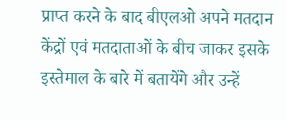प्राप्त करने के बाद बीएलओ अपने मतदान केंद्रों एवं मतदाताओं के बीच जाकर इसके इस्तेमाल के बारे में बतायेंगे और उन्हें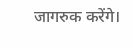जागरुक करेंगे।